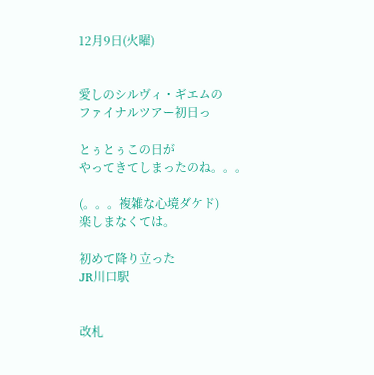12月9日(火曜)


愛しのシルヴィ・ギエムの
ファイナルツアー初日っ

とぅとぅこの日が
やってきてしまったのね。。。

(。。。複雑な心境ダケド)
楽しまなくては。

初めて降り立った
JR川口駅


改札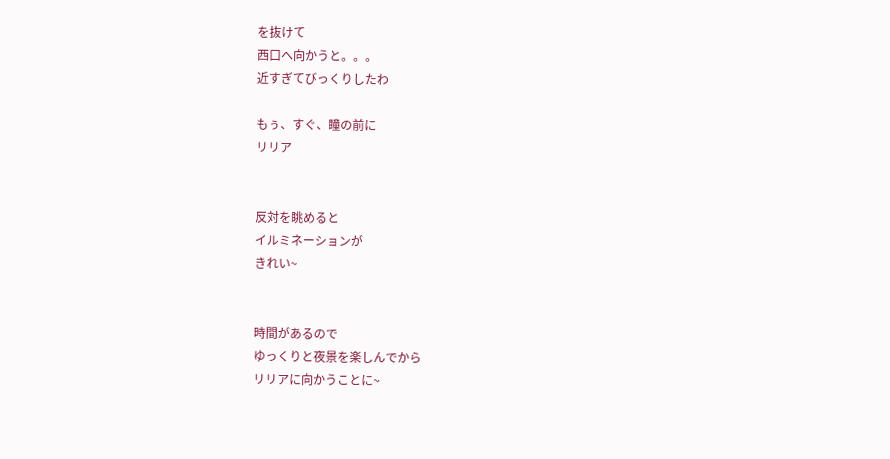を抜けて
西口へ向かうと。。。
近すぎてびっくりしたわ

もぅ、すぐ、瞳の前に
リリア


反対を眺めると
イルミネーションが
きれい~


時間があるので
ゆっくりと夜景を楽しんでから
リリアに向かうことに~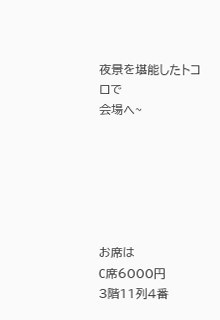夜景を堪能したトコロで
会場へ~






お席は
C席6000円
3階11列4番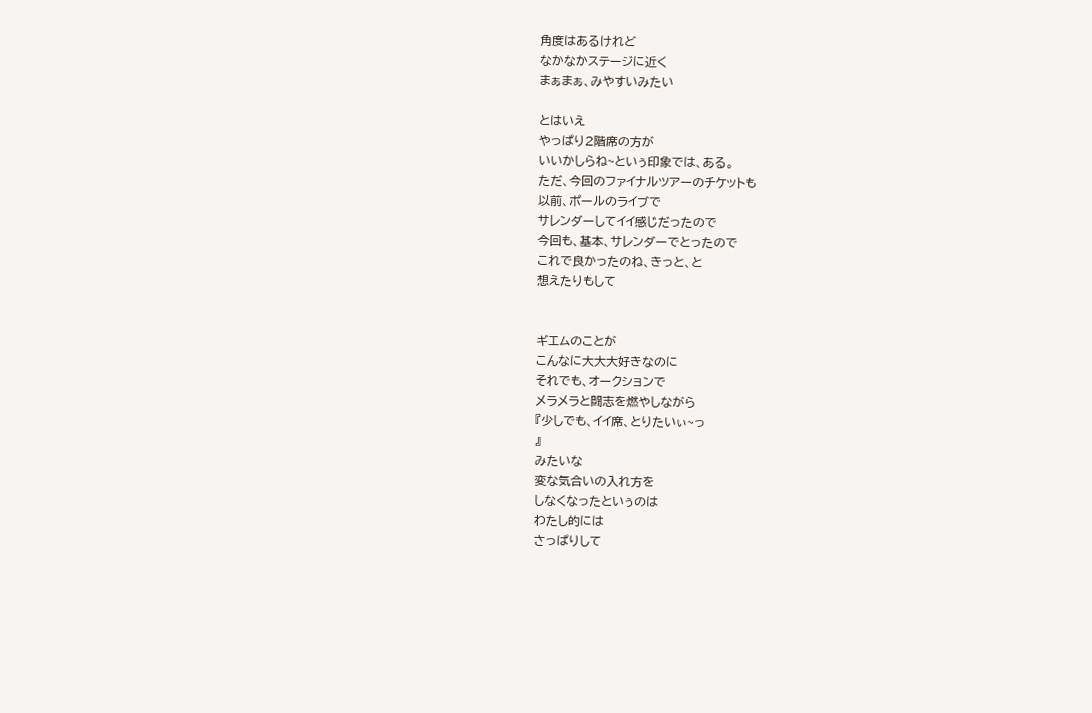角度はあるけれど
なかなかステージに近く
まぁまぁ、みやすいみたい

とはいえ
やっぱり2階席の方が
いいかしらね~といぅ印象では、ある。
ただ、今回のファイナルツアーのチケットも
以前、ポールのライブで
サレンダーしてイイ感じだったので
今回も、基本、サレンダーでとったので
これで良かったのね、きっと、と
想えたりもして


ギエムのことが
こんなに大大大好きなのに
それでも、オークションで
メラメラと闘志を燃やしながら
『少しでも、イイ席、とりたいぃ~っ
』
みたいな
変な気合いの入れ方を
しなくなったといぅのは
わたし的には
さっぱりして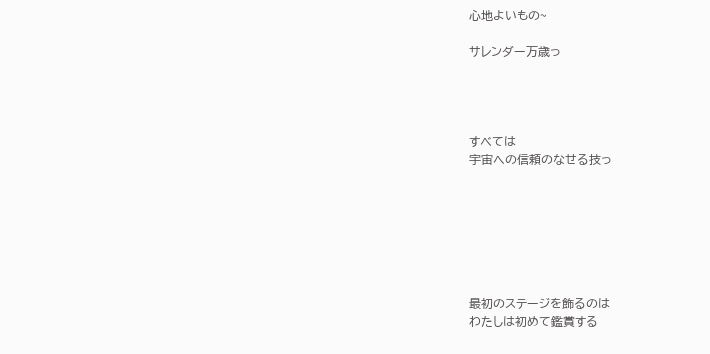心地よいもの~

サレンダー万歳っ




すべては
宇宙への信頼のなせる技っ







最初のステージを飾るのは
わたしは初めて鑑賞する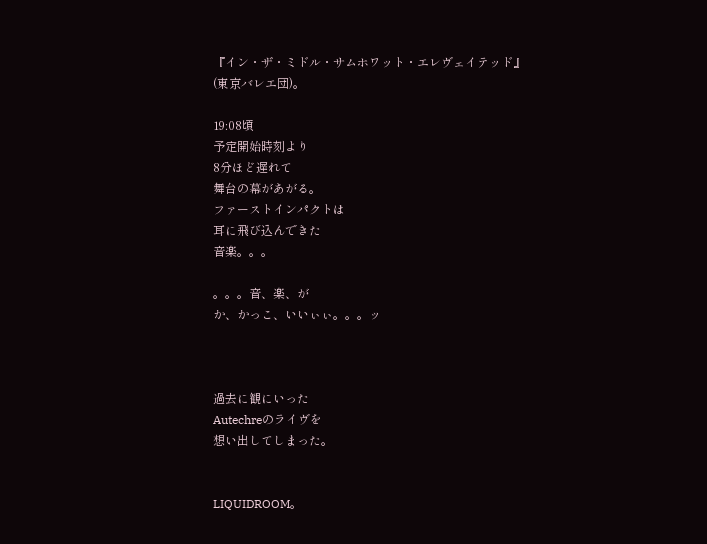『イン・ザ・ミドル・サムホワット・エレヴェイテッド』
(東京バレエ団)。

19:08頃
予定開始時刻より
8分ほど遅れて
舞台の幕があがる。
ファーストインパクトは
耳に飛び込んできた
音楽。。。

。。。音、楽、が
か、かっこ、いいぃぃ。。。ッ



過去に観にいった
Autechreのライヴを
想い出してしまった。


LIQUIDROOM。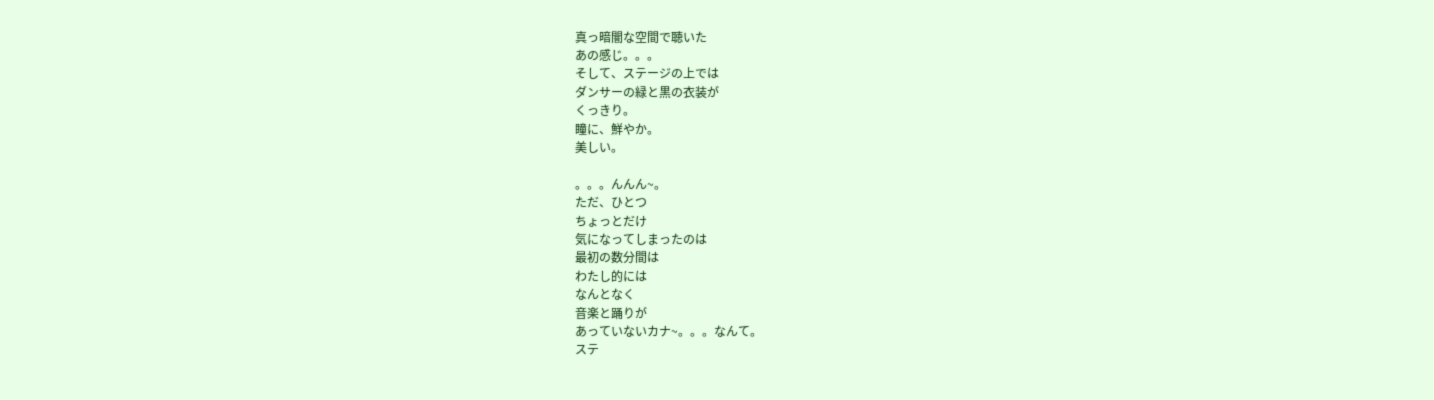真っ暗闇な空間で聴いた
あの感じ。。。
そして、ステージの上では
ダンサーの緑と黒の衣装が
くっきり。
瞳に、鮮やか。
美しい。

。。。んんん~。
ただ、ひとつ
ちょっとだけ
気になってしまったのは
最初の数分間は
わたし的には
なんとなく
音楽と踊りが
あっていないカナ~。。。なんて。
ステ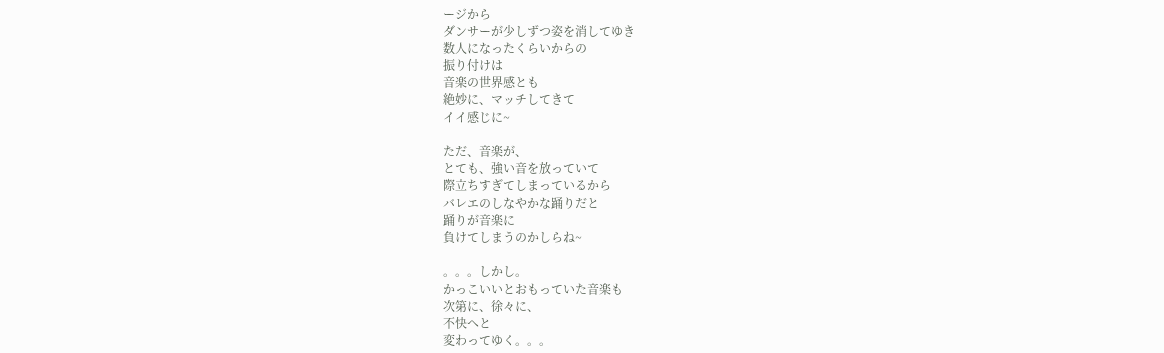ージから
ダンサーが少しずつ姿を消してゆき
数人になったくらいからの
振り付けは
音楽の世界感とも
絶妙に、マッチしてきて
イイ感じに~

ただ、音楽が、
とても、強い音を放っていて
際立ちすぎてしまっているから
バレエのしなやかな踊りだと
踊りが音楽に
負けてしまうのかしらね~

。。。しかし。
かっこいいとおもっていた音楽も
次第に、徐々に、
不快へと
変わってゆく。。。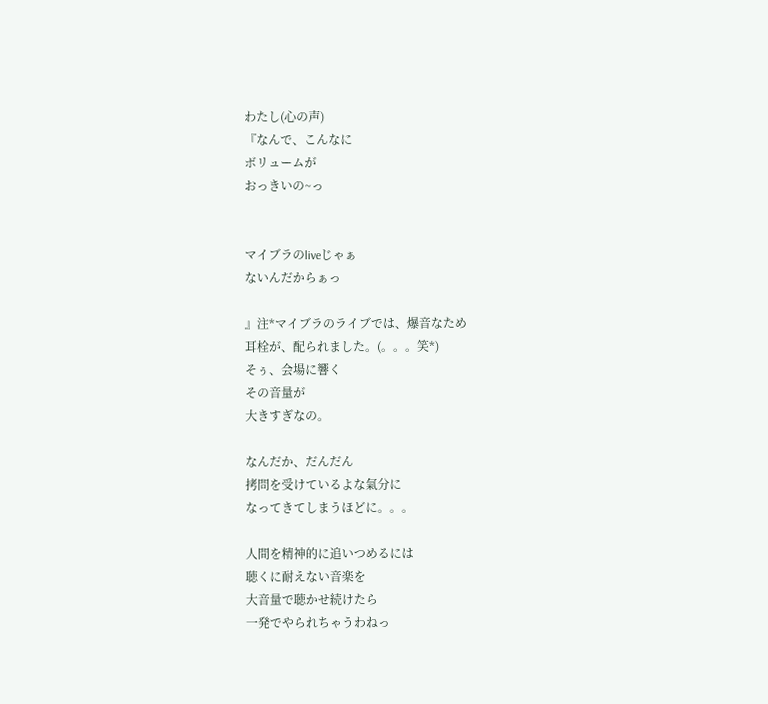わたし(心の声)
『なんで、こんなに
ボリュームが
おっきいの~っ


マイブラのliveじゃぁ
ないんだからぁっ

』注*マイブラのライブでは、爆音なため
耳栓が、配られました。(。。。笑*)
そぅ、会場に響く
その音量が
大きすぎなの。

なんだか、だんだん
拷問を受けているよな氣分に
なってきてしまうほどに。。。

人間を精神的に追いつめるには
聴くに耐えない音楽を
大音量で聴かせ続けたら
一発でやられちゃうわねっ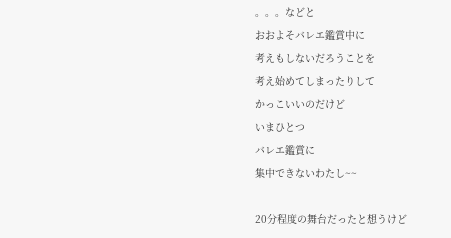。。。などと
おおよそバレエ鑑賞中に
考えもしないだろうことを
考え始めてしまったりして
かっこいいのだけど
いまひとつ
バレエ鑑賞に
集中できないわたし~~

20分程度の舞台だったと想うけど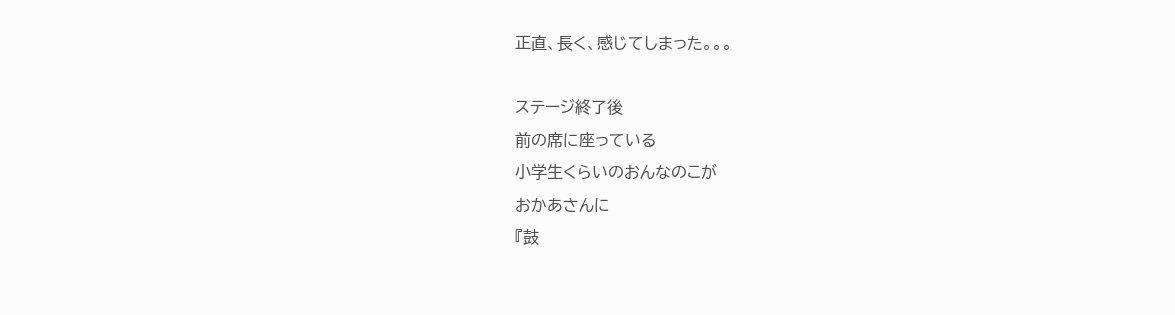正直、長く、感じてしまった。。。

ステージ終了後
前の席に座っている
小学生くらいのおんなのこが
おかあさんに
『鼓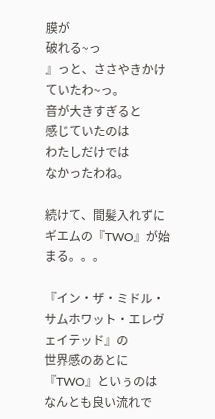膜が
破れる~っ
』っと、ささやきかけていたわ~っ。
音が大きすぎると
感じていたのは
わたしだけでは
なかったわね。

続けて、間髪入れずに
ギエムの『TWO』が始まる。。。

『イン・ザ・ミドル・サムホワット・エレヴェイテッド』の
世界感のあとに
『TWO』といぅのは
なんとも良い流れで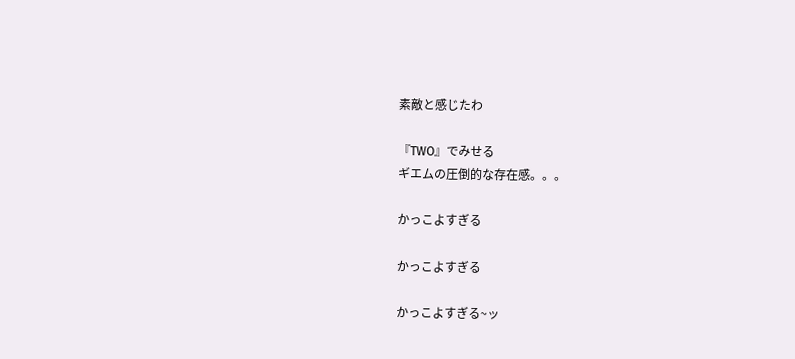素敵と感じたわ

『TWO』でみせる
ギエムの圧倒的な存在感。。。

かっこよすぎる

かっこよすぎる

かっこよすぎる~ッ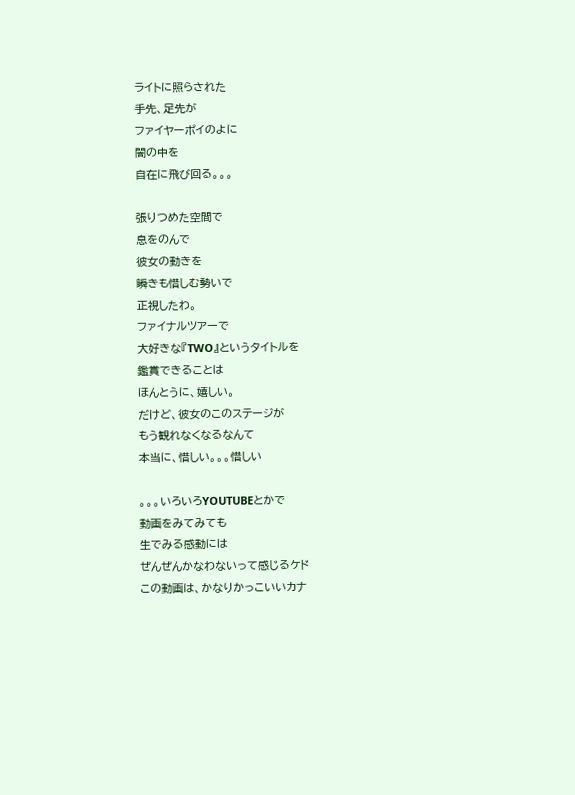ライトに照らされた
手先、足先が
ファイヤーポイのよに
闇の中を
自在に飛び回る。。。

張りつめた空間で
息をのんで
彼女の動きを
瞬きも惜しむ勢いで
正視したわ。
ファイナルツアーで
大好きな『TWO』というタイトルを
鑑賞できることは
ほんとうに、嬉しい。
だけど、彼女のこのステージが
もう観れなくなるなんて
本当に、惜しい。。。惜しい

。。。いろいろYOUTUBEとかで
動画をみてみても
生でみる感動には
ぜんぜんかなわないって感じるケド
この動画は、かなりかっこいいカナ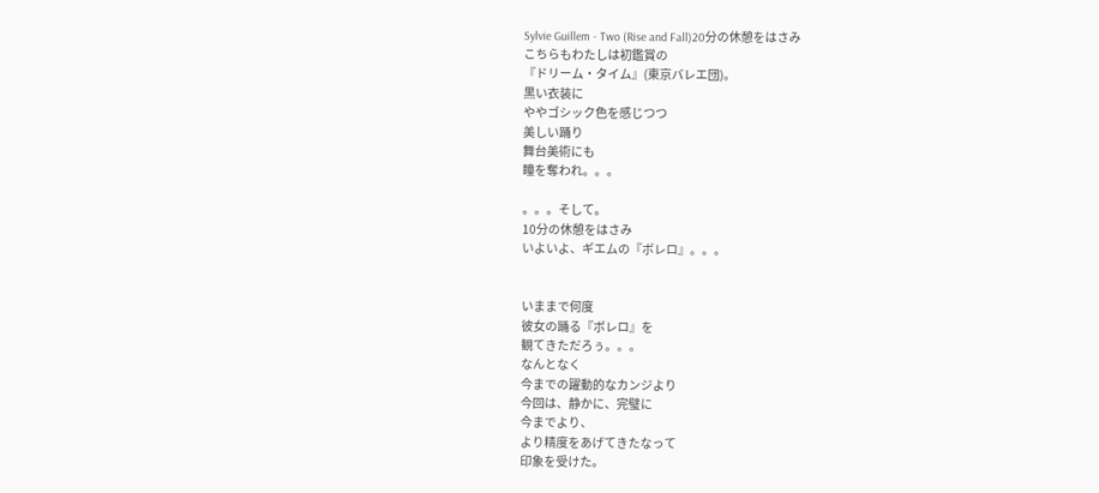Sylvie Guillem - Two (Rise and Fall)20分の休憩をはさみ
こちらもわたしは初鑑賞の
『ドリーム・タイム』(東京バレエ団)。
黒い衣装に
ややゴシック色を感じつつ
美しい踊り
舞台美術にも
瞳を奪われ。。。

。。。そして。
10分の休憩をはさみ
いよいよ、ギエムの『ボレロ』。。。


いままで何度
彼女の踊る『ボレロ』を
観てきただろぅ。。。
なんとなく
今までの躍動的なカンジより
今回は、静かに、完璧に
今までより、
より精度をあげてきたなって
印象を受けた。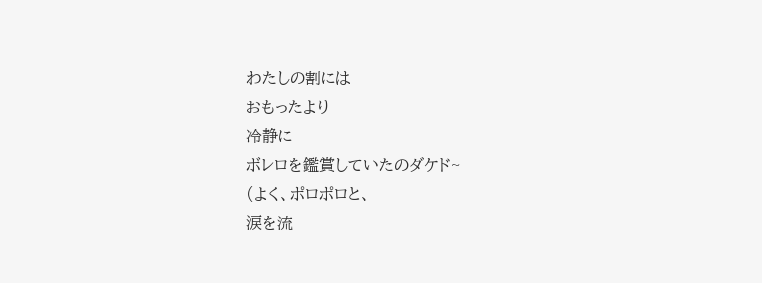わたしの割には
おもったより
冷静に
ボレロを鑑賞していたのダケド~
(よく、ポロポロと、
涙を流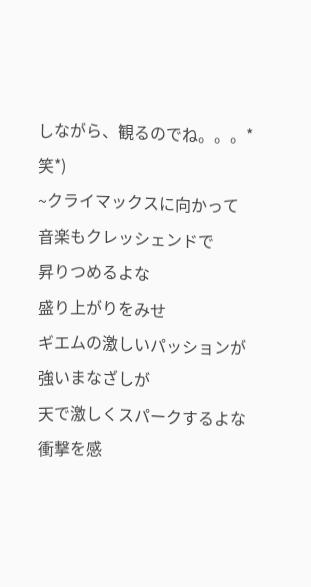しながら、観るのでね。。。*笑*)
~クライマックスに向かって
音楽もクレッシェンドで
昇りつめるよな
盛り上がりをみせ
ギエムの激しいパッションが
強いまなざしが
天で激しくスパークするよな
衝撃を感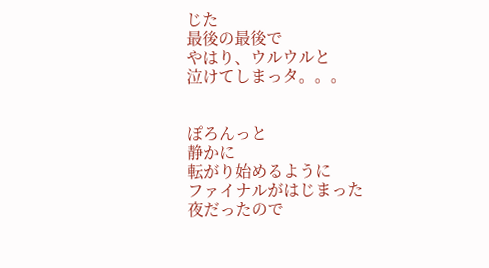じた
最後の最後で
やはり、ウルウルと
泣けてしまっタ。。。


ぽろんっと
静かに
転がり始めるように
ファイナルがはじまった
夜だったので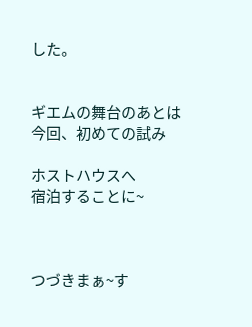した。


ギエムの舞台のあとは
今回、初めての試み

ホストハウスへ
宿泊することに~



つづきまぁ~す